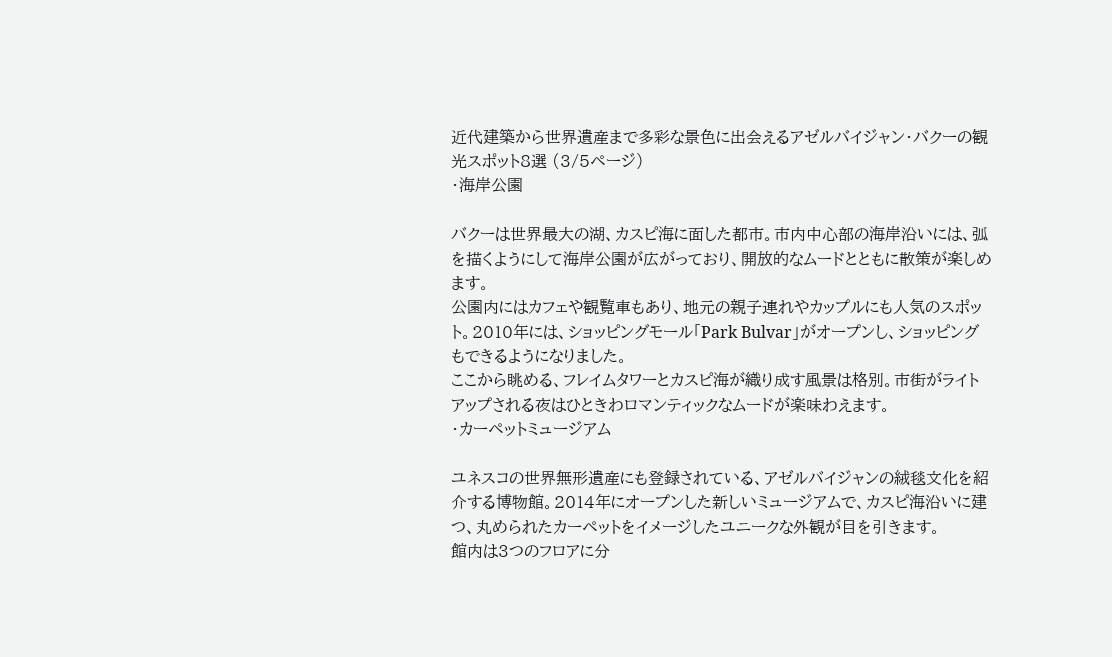近代建築から世界遺産まで多彩な景色に出会えるアゼルバイジャン・バクーの観光スポット8選 (3/5ページ)
・海岸公園

バクーは世界最大の湖、カスピ海に面した都市。市内中心部の海岸沿いには、弧を描くようにして海岸公園が広がっており、開放的なムードとともに散策が楽しめます。
公園内にはカフェや観覧車もあり、地元の親子連れやカップルにも人気のスポット。2010年には、ショッピングモール「Park Bulvar」がオープンし、ショッピングもできるようになりました。
ここから眺める、フレイムタワーとカスピ海が織り成す風景は格別。市街がライトアップされる夜はひときわロマンティックなムードが楽味わえます。
・カーペットミュージアム

ユネスコの世界無形遺産にも登録されている、アゼルバイジャンの絨毯文化を紹介する博物館。2014年にオープンした新しいミュージアムで、カスピ海沿いに建つ、丸められたカーペットをイメージしたユニークな外観が目を引きます。
館内は3つのフロアに分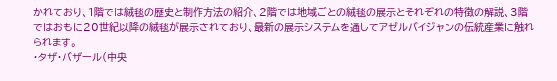かれており、1階では絨毯の歴史と制作方法の紹介、2階では地域ごとの絨毯の展示とそれぞれの特徴の解説、3階ではおもに20世紀以降の絨毯が展示されており、最新の展示システムを通してアゼルバイジャンの伝統産業に触れられます。
・タザ・バザール(中央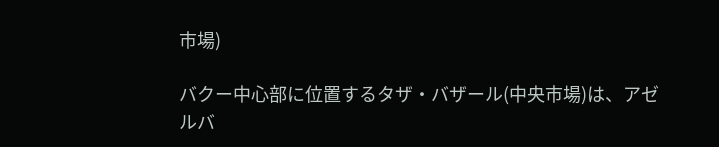市場)

バクー中心部に位置するタザ・バザール(中央市場)は、アゼルバ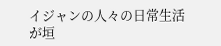イジャンの人々の日常生活が垣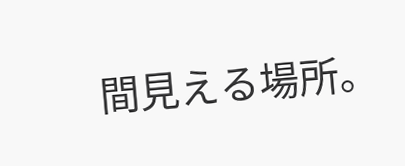間見える場所。